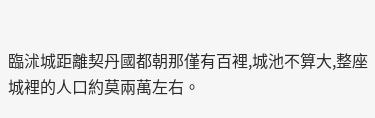臨沭城距離契丹國都朝那僅有百裡,城池不算大,整座城裡的人口約莫兩萬左右。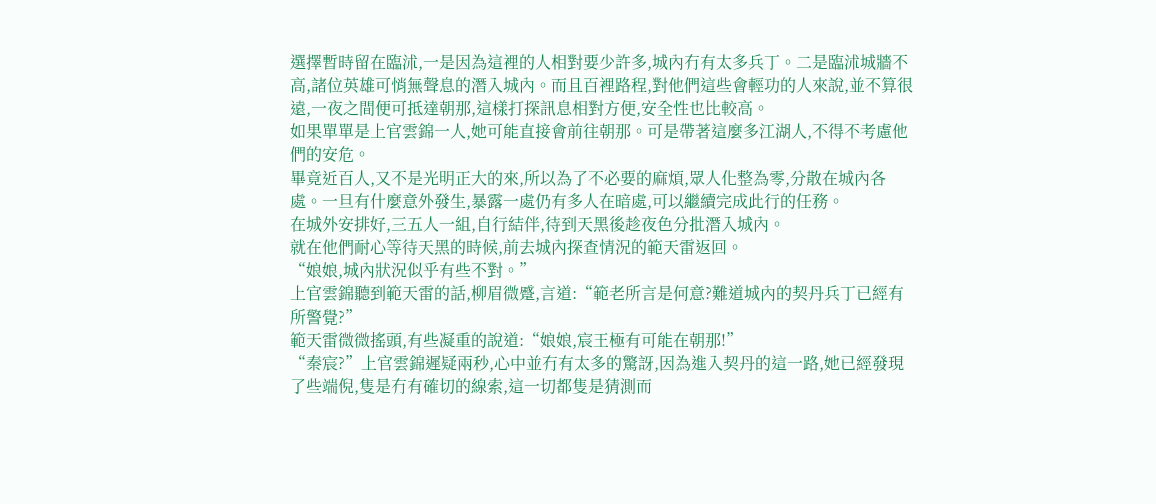選擇暫時留在臨沭,一是因為這裡的人相對要少許多,城內冇有太多兵丁。二是臨沭城牆不高,諸位英雄可悄無聲息的潛入城內。而且百裡路程,對他們這些會輕功的人來說,並不算很遠,一夜之間便可抵達朝那,這樣打探訊息相對方便,安全性也比較高。
如果單單是上官雲錦一人,她可能直接會前往朝那。可是帶著這麼多江湖人,不得不考慮他們的安危。
畢竟近百人,又不是光明正大的來,所以為了不必要的麻煩,眾人化整為零,分散在城內各處。一旦有什麼意外發生,暴露一處仍有多人在暗處,可以繼續完成此行的任務。
在城外安排好,三五人一組,自行結伴,待到天黑後趁夜色分批潛入城內。
就在他們耐心等待天黑的時候,前去城內探查情況的範天雷返回。
“娘娘,城內狀況似乎有些不對。”
上官雲錦聽到範天雷的話,柳眉微蹙,言道:“範老所言是何意?難道城內的契丹兵丁已經有所警覺?”
範天雷微微搖頭,有些凝重的說道:“娘娘,宸王極有可能在朝那!”
“秦宸?”上官雲錦遲疑兩秒,心中並冇有太多的驚訝,因為進入契丹的這一路,她已經發現了些端倪,隻是冇有確切的線索,這一切都隻是猜測而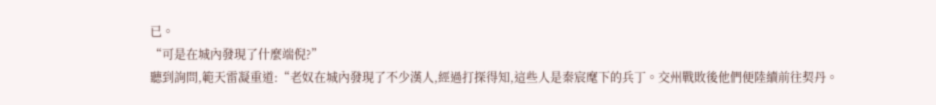已。
“可是在城內發現了什麼端倪?”
聽到詢問,範天雷凝重道:“老奴在城內發現了不少漢人,經過打探得知,這些人是秦宸麾下的兵丁。交州戰敗後他們便陸續前往契丹。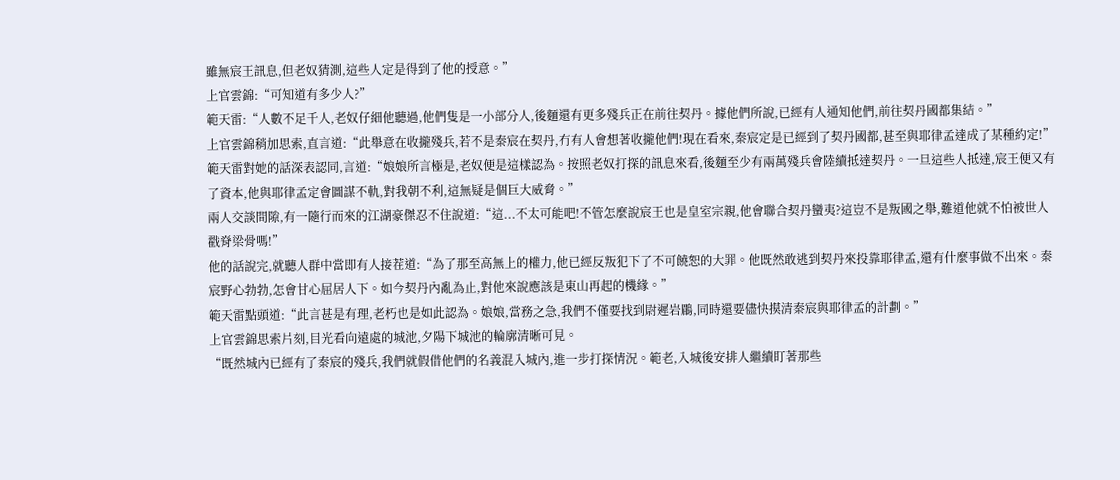雖無宸王訊息,但老奴猜測,這些人定是得到了他的授意。”
上官雲錦:“可知道有多少人?”
範天雷:“人數不足千人,老奴仔細他聽過,他們隻是一小部分人,後麵還有更多殘兵正在前往契丹。據他們所說,已經有人通知他們,前往契丹國都集結。”
上官雲錦稍加思索,直言道:“此舉意在收攏殘兵,若不是秦宸在契丹,冇有人會想著收攏他們!現在看來,秦宸定是已經到了契丹國都,甚至與耶律孟達成了某種約定!”
範天雷對她的話深表認同,言道:“娘娘所言極是,老奴便是這樣認為。按照老奴打探的訊息來看,後麵至少有兩萬殘兵會陸續抵達契丹。一旦這些人抵達,宸王便又有了資本,他與耶律孟定會圖謀不軌,對我朝不利,這無疑是個巨大威脅。”
兩人交談間隙,有一隨行而來的江湖豪傑忍不住說道:“這...不太可能吧!不管怎麼說宸王也是皇室宗親,他會聯合契丹蠻夷?這豈不是叛國之舉,難道他就不怕被世人戳脊梁骨嗎!”
他的話說完,就聽人群中當即有人接茬道:“為了那至高無上的權力,他已經反叛犯下了不可饒恕的大罪。他既然敢逃到契丹來投靠耶律孟,還有什麼事做不出來。秦宸野心勃勃,怎會甘心屈居人下。如今契丹內亂為止,對他來說應該是東山再起的機緣。”
範天雷點頭道:“此言甚是有理,老朽也是如此認為。娘娘,當務之急,我們不僅要找到尉遲岩鶥,同時還要儘快摸清秦宸與耶律孟的計劃。”
上官雲錦思索片刻,目光看向遠處的城池,夕陽下城池的輪廓清晰可見。
“既然城內已經有了秦宸的殘兵,我們就假借他們的名義混入城內,進一步打探情況。範老,入城後安排人繼續盯著那些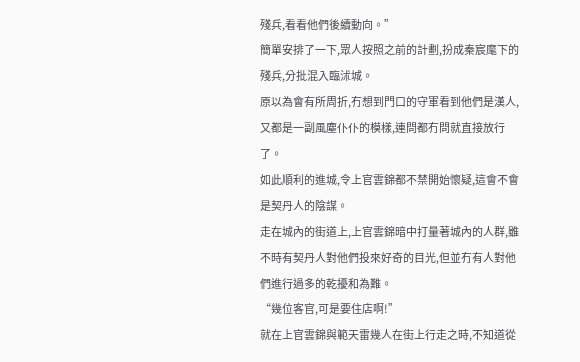殘兵,看看他們後續動向。”
簡單安排了一下,眾人按照之前的計劃,扮成秦宸麾下的殘兵,分批混入臨沭城。
原以為會有所周折,冇想到門口的守軍看到他們是漢人,又都是一副風塵仆仆的模樣,連問都冇問就直接放行了。
如此順利的進城,令上官雲錦都不禁開始懷疑,這會不會是契丹人的陰謀。
走在城內的街道上,上官雲錦暗中打量著城內的人群,雖不時有契丹人對他們投來好奇的目光,但並冇有人對他們進行過多的乾擾和為難。
“幾位客官,可是要住店啊!”
就在上官雲錦與範天雷幾人在街上行走之時,不知道從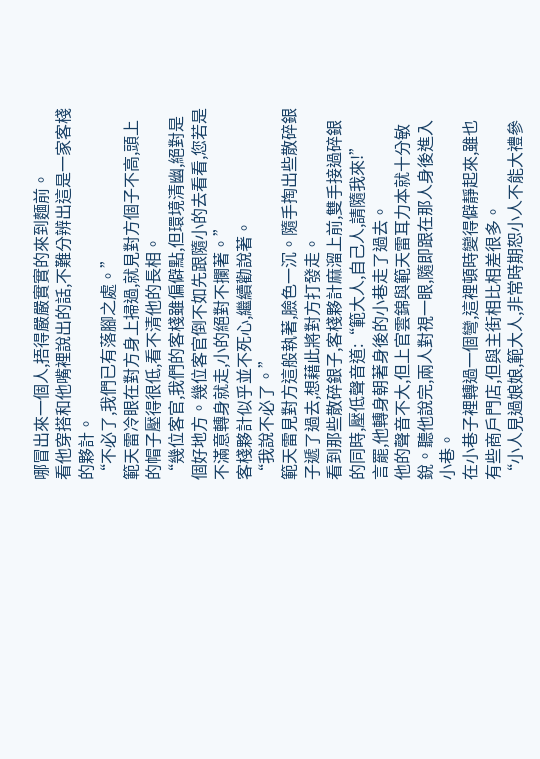哪冒出來一個人,捂得嚴嚴實實的來到麵前。
看他穿搭和他嘴裡說出的話,不難分辨出這是一家客棧的夥計。
“不必了,我們已有落腳之處。”
範天雷冷眼在對方身上掃過,就見對方個子不高,頭上的帽子壓得很低,看不清他的長相。
“幾位客官,我們的客棧雖偏僻點,但環境清幽,絕對是個好地方。幾位客官倒不如先跟隨小的去看看,您若是不滿意轉身就走,小的絕對不攔著。”
客棧夥計似乎並不死心,繼續勸說著。
“我說不必了。”
範天雷見對方這般執著,臉色一沉。隨手掏出些散碎銀子遞了過去,想藉此將對方打發走。
看到那些散碎銀子,客棧夥計麻溜上前,雙手接過碎銀的同時,壓低聲音道:“範大人,自己人,請隨我來!”
言罷,他轉身朝著身後的小巷走了過去。
他的聲音不大,但上官雲錦與範天雷耳力本就十分敏銳。聽他說完,兩人對視一眼,隨即跟在那人身後進入小巷。
在小巷子裡轉過一個彎,這裡頓時變得僻靜起來,雖也有些商戶門店,但與主街相比相差很多。
“小人見過娘娘,範大人,非常時期恕小人不能大禮參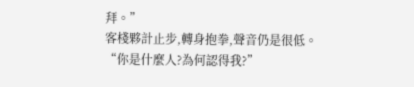拜。”
客棧夥計止步,轉身抱拳,聲音仍是很低。
“你是什麼人?為何認得我?”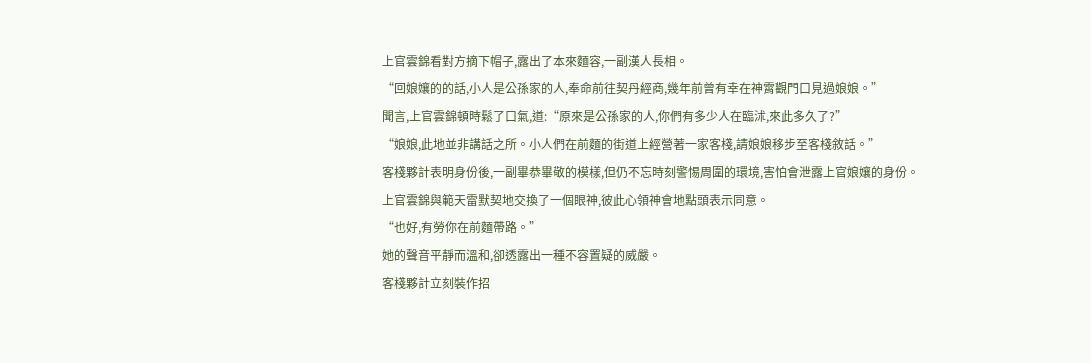上官雲錦看對方摘下帽子,露出了本來麵容,一副漢人長相。
“回娘孃的的話,小人是公孫家的人,奉命前往契丹經商,幾年前曾有幸在神霄觀門口見過娘娘。”
聞言,上官雲錦頓時鬆了口氣,道:“原來是公孫家的人,你們有多少人在臨沭,來此多久了?”
“娘娘,此地並非講話之所。小人們在前麵的街道上經營著一家客棧,請娘娘移步至客棧敘話。”
客棧夥計表明身份後,一副畢恭畢敬的模樣,但仍不忘時刻警惕周圍的環境,害怕會泄露上官娘孃的身份。
上官雲錦與範天雷默契地交換了一個眼神,彼此心領神會地點頭表示同意。
“也好,有勞你在前麵帶路。”
她的聲音平靜而溫和,卻透露出一種不容置疑的威嚴。
客棧夥計立刻裝作招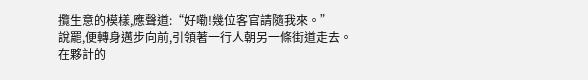攬生意的模樣,應聲道:“好嘞!幾位客官請隨我來。”
說罷,便轉身邁步向前,引領著一行人朝另一條街道走去。
在夥計的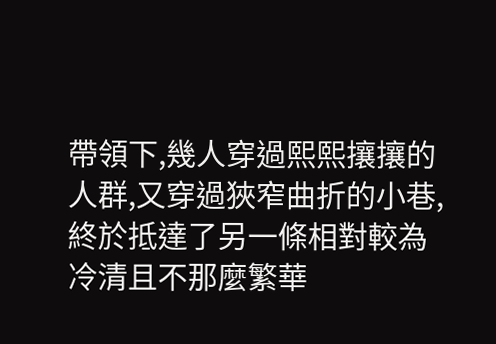帶領下,幾人穿過熙熙攘攘的人群,又穿過狹窄曲折的小巷,終於抵達了另一條相對較為冷清且不那麼繁華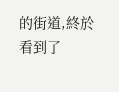的街道,終於看到了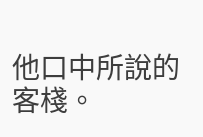他口中所說的客棧。